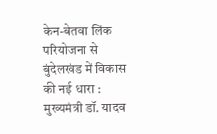केन-बेतवा लिंक परियोजना से बुंदेलखंड में विकास की नई धारा : मुख्यमंत्री डॉ. यादव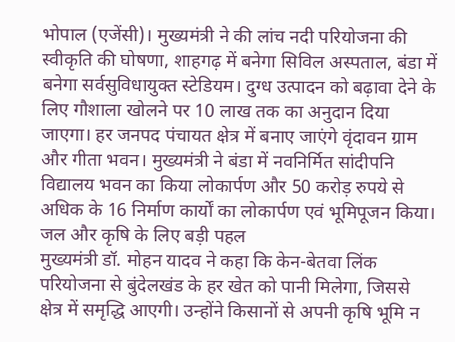भोपाल (एजेंसी)। मुख्यमंत्री ने की लांच नदी परियोजना की स्वीकृति की घोषणा, शाहगढ़ में बनेगा सिविल अस्पताल, बंडा में बनेगा सर्वसुविधायुक्त स्टेडियम। दुग्ध उत्पादन को बढ़ावा देने के लिए गौशाला खोलने पर 10 लाख तक का अनुदान दिया जाएगा। हर जनपद पंचायत क्षेत्र में बनाए जाएंगे वृंदावन ग्राम और गीता भवन। मुख्यमंत्री ने बंडा में नवनिर्मित सांदीपनि विद्यालय भवन का किया लोकार्पण और 50 करोड़ रुपये से अधिक के 16 निर्माण कार्यों का लोकार्पण एवं भूमिपूजन किया।
जल और कृषि के लिए बड़ी पहल
मुख्यमंत्री डॉ. मोहन यादव ने कहा कि केन-बेतवा लिंक परियोजना से बुंदेलखंड के हर खेत को पानी मिलेगा, जिससे क्षेत्र में समृद्धि आएगी। उन्होंने किसानों से अपनी कृषि भूमि न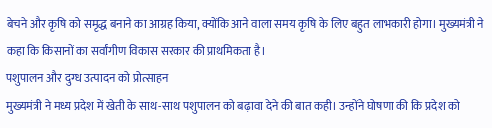बेचने और कृषि को समृद्ध बनाने का आग्रह किया, क्योंकि आने वाला समय कृषि के लिए बहुत लाभकारी होगा। मुख्यमंत्री ने कहा कि किसानों का सर्वांगीण विकास सरकार की प्राथमिकता है।
पशुपालन और दुग्ध उत्पादन को प्रोत्साहन
मुख्यमंत्री ने मध्य प्रदेश में खेती के साथ-साथ पशुपालन को बढ़ावा देने की बात कही। उन्होंने घोषणा की कि प्रदेश को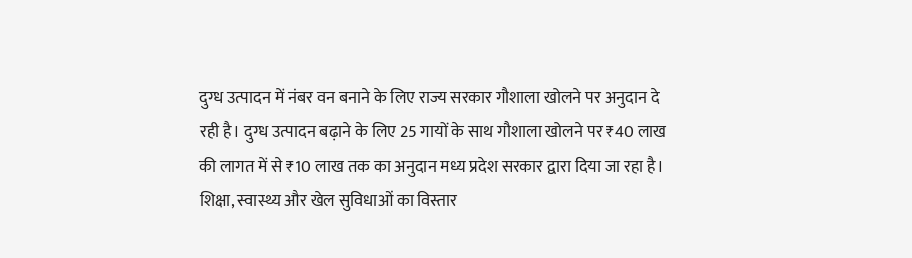दुग्ध उत्पादन में नंबर वन बनाने के लिए राज्य सरकार गौशाला खोलने पर अनुदान दे रही है। दुग्ध उत्पादन बढ़ाने के लिए 25 गायों के साथ गौशाला खोलने पर ₹40 लाख की लागत में से ₹10 लाख तक का अनुदान मध्य प्रदेश सरकार द्वारा दिया जा रहा है।
शिक्षा, स्वास्थ्य और खेल सुविधाओं का विस्तार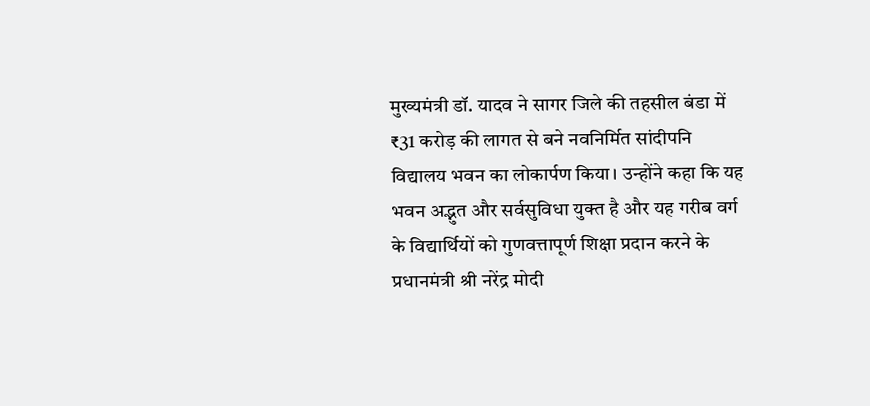मुख्यमंत्री डॉ. यादव ने सागर जिले की तहसील बंडा में ₹31 करोड़ की लागत से बने नवनिर्मित सांदीपनि विद्यालय भवन का लोकार्पण किया। उन्होंने कहा कि यह भवन अद्भुत और सर्वसुविधा युक्त है और यह गरीब वर्ग के विद्यार्थियों को गुणवत्तापूर्ण शिक्षा प्रदान करने के प्रधानमंत्री श्री नरेंद्र मोदी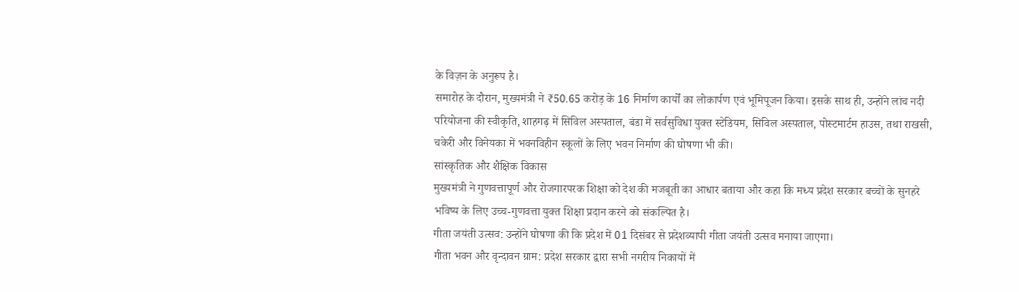के विज़न के अनुरूप है।
समारोह के दौरान, मुख्यमंत्री ने ₹50.65 करोड़ के 16 निर्माण कार्यों का लोकार्पण एवं भूमिपूजन किया। इसके साथ ही, उन्होंने लांच नदी परियोजना की स्वीकृति, शाहगढ़ में सिविल अस्पताल, बंडा में सर्वसुविधा युक्त स्टेडियम, सिविल अस्पताल, पोस्टमार्टम हाउस, तथा राखसी, चकेरी और विनेयका में भवनविहीन स्कूलों के लिए भवन निर्माण की घोषणा भी की।
सांस्कृतिक और शैक्षिक विकास
मुख्यमंत्री ने गुणवत्तापूर्ण और रोजगारपरक शिक्षा को देश की मजबूती का आधार बताया और कहा कि मध्य प्रदेश सरकार बच्चों के सुनहरे भविष्य के लिए उच्च-गुणवत्ता युक्त शिक्षा प्रदान करने को संकल्पित है।
गीता जयंती उत्सव: उन्होंने घोषणा की कि प्रदेश में 01 दिसंबर से प्रदेशव्यापी गीता जयंती उत्सव मनाया जाएगा।
गीता भवन और वृन्दावन ग्राम: प्रदेश सरकार द्वारा सभी नगरीय निकायों में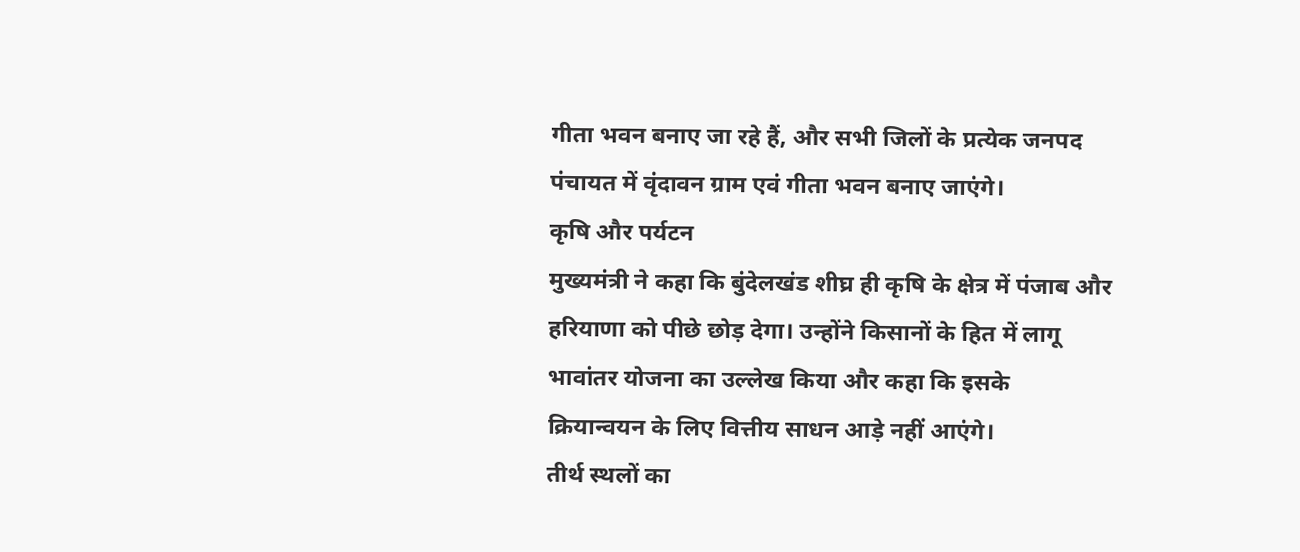गीता भवन बनाए जा रहे हैं, और सभी जिलों के प्रत्येक जनपद पंचायत में वृंदावन ग्राम एवं गीता भवन बनाए जाएंगे।
कृषि और पर्यटन
मुख्यमंत्री ने कहा कि बुंदेलखंड शीघ्र ही कृषि के क्षेत्र में पंजाब और हरियाणा को पीछे छोड़ देगा। उन्होंने किसानों के हित में लागू भावांतर योजना का उल्लेख किया और कहा कि इसके क्रियान्वयन के लिए वित्तीय साधन आड़े नहीं आएंगे।
तीर्थ स्थलों का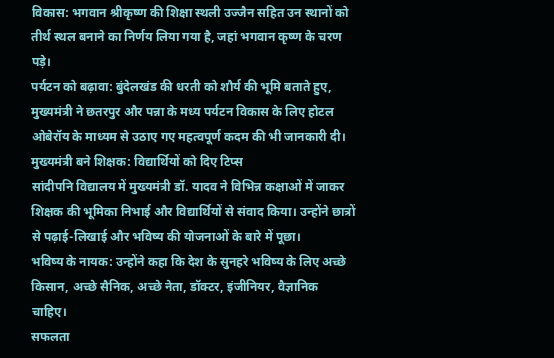विकास: भगवान श्रीकृष्ण की शिक्षा स्थली उज्जैन सहित उन स्थानों को तीर्थ स्थल बनाने का निर्णय लिया गया है, जहां भगवान कृष्ण के चरण पड़े।
पर्यटन को बढ़ावा: बुंदेलखंड की धरती को शौर्य की भूमि बताते हुए, मुख्यमंत्री ने छतरपुर और पन्ना के मध्य पर्यटन विकास के लिए होटल ओबेरॉय के माध्यम से उठाए गए महत्वपूर्ण कदम की भी जानकारी दी।
मुख्यमंत्री बने शिक्षक: विद्यार्थियों को दिए टिप्स
सांदीपनि विद्यालय में मुख्यमंत्री डॉ. यादव ने विभिन्न कक्षाओं में जाकर शिक्षक की भूमिका निभाई और विद्यार्थियों से संवाद किया। उन्होंने छात्रों से पढ़ाई-लिखाई और भविष्य की योजनाओं के बारे में पूछा।
भविष्य के नायक: उन्होंने कहा कि देश के सुनहरे भविष्य के लिए अच्छे किसान, अच्छे सैनिक, अच्छे नेता, डॉक्टर, इंजीनियर, वैज्ञानिक चाहिए।
सफलता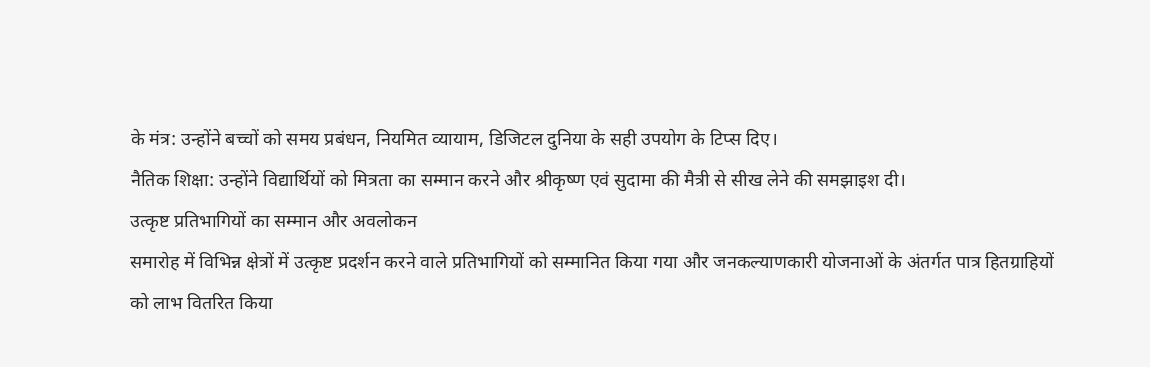के मंत्र: उन्होंने बच्चों को समय प्रबंधन, नियमित व्यायाम, डिजिटल दुनिया के सही उपयोग के टिप्स दिए।
नैतिक शिक्षा: उन्होंने विद्यार्थियों को मित्रता का सम्मान करने और श्रीकृष्ण एवं सुदामा की मैत्री से सीख लेने की समझाइश दी।
उत्कृष्ट प्रतिभागियों का सम्मान और अवलोकन
समारोह में विभिन्न क्षेत्रों में उत्कृष्ट प्रदर्शन करने वाले प्रतिभागियों को सम्मानित किया गया और जनकल्याणकारी योजनाओं के अंतर्गत पात्र हितग्राहियों को लाभ वितरित किया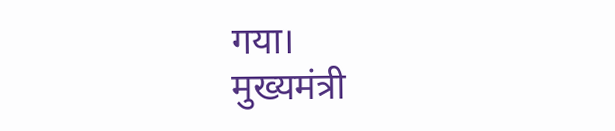गया।
मुख्यमंत्री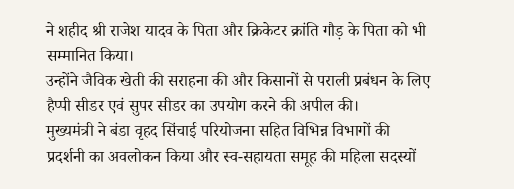ने शहीद श्री राजेश यादव के पिता और क्रिकेटर क्रांति गौड़ के पिता को भी सम्मानित किया।
उन्होंने जैविक खेती की सराहना की और किसानों से पराली प्रबंधन के लिए हैप्पी सीडर एवं सुपर सीडर का उपयोग करने की अपील की।
मुख्यमंत्री ने बंडा वृहद सिंचाई परियोजना सहित विभिन्न विभागों की प्रदर्शनी का अवलोकन किया और स्व-सहायता समूह की महिला सदस्यों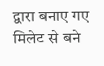द्वारा बनाए गए मिलेट से बने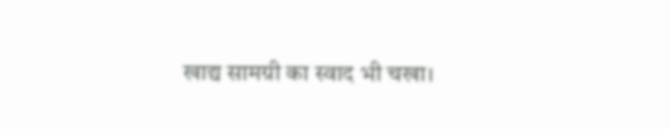खाद्य सामग्री का स्वाद भी चखा।